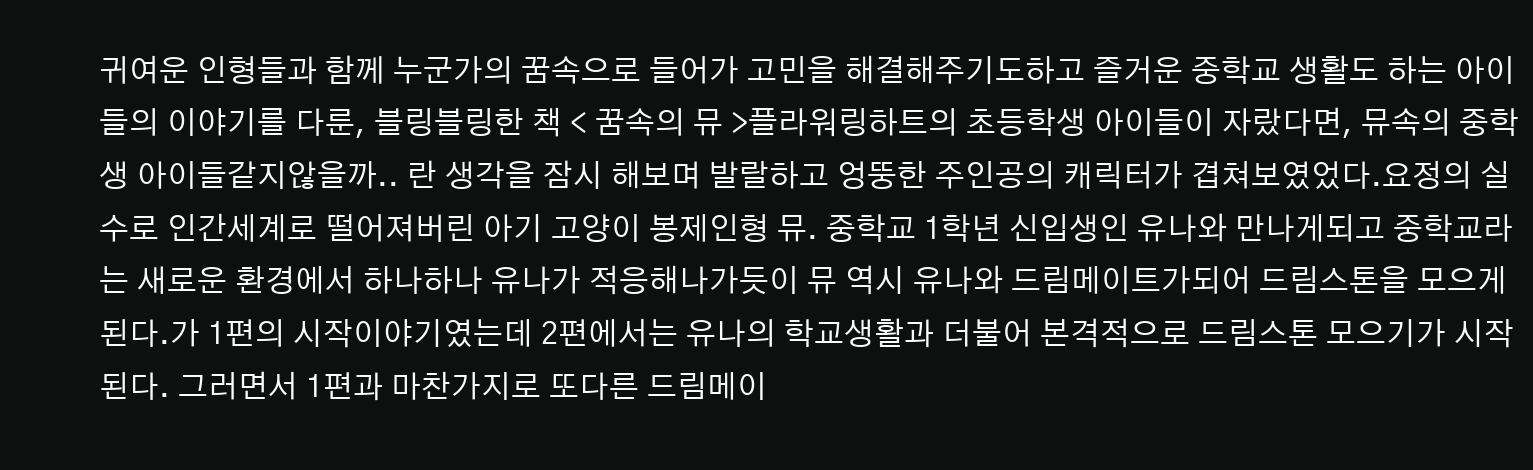귀여운 인형들과 함께 누군가의 꿈속으로 들어가 고민을 해결해주기도하고 즐거운 중학교 생활도 하는 아이들의 이야기를 다룬, 블링블링한 책 < 꿈속의 뮤 >플라워링하트의 초등학생 아이들이 자랐다면, 뮤속의 중학생 아이들같지않을까.. 란 생각을 잠시 해보며 발랄하고 엉뚱한 주인공의 캐릭터가 겹쳐보였었다.요정의 실수로 인간세계로 떨어져버린 아기 고양이 봉제인형 뮤. 중학교 1학년 신입생인 유나와 만나게되고 중학교라는 새로운 환경에서 하나하나 유나가 적응해나가듯이 뮤 역시 유나와 드림메이트가되어 드림스톤을 모으게 된다.가 1편의 시작이야기였는데 2편에서는 유나의 학교생활과 더불어 본격적으로 드림스톤 모으기가 시작된다. 그러면서 1편과 마찬가지로 또다른 드림메이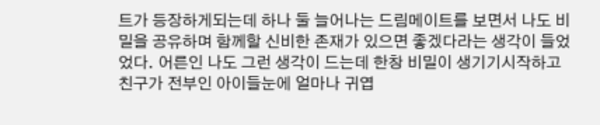트가 등장하게되는데 하나 둘 늘어나는 드림메이트를 보면서 나도 비밀을 공유하며 함께할 신비한 존재가 있으면 좋겠다라는 생각이 들었었다. 어른인 나도 그런 생각이 드는데 한창 비밀이 생기기시작하고 친구가 전부인 아이들눈에 얼마나 귀엽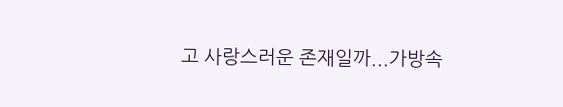고 사랑스러운 존재일까...가방속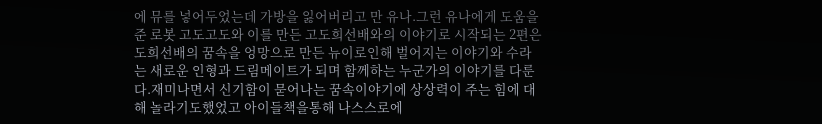에 뮤를 넣어두었는데 가방을 잃어버리고 만 유나.그런 유나에게 도움을 준 로봇 고도고도와 이를 만든 고도희선배와의 이야기로 시작되는 2편은 도희선배의 꿈속을 엉망으로 만든 뉴이로인해 벌어지는 이야기와 수라는 새로운 인형과 드림메이트가 되며 함께하는 누군가의 이야기를 다룬다.재미나면서 신기함이 묻어나는 꿈속이야기에 상상력이 주는 힘에 대해 놀라기도했었고 아이들책을통해 나스스로에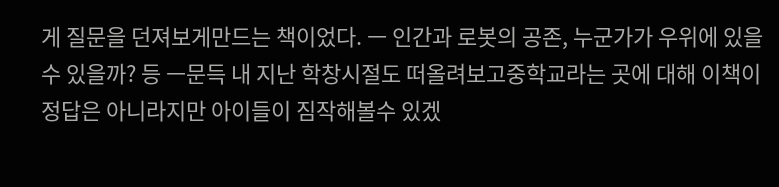게 질문을 던져보게만드는 책이었다. ㅡ 인간과 로봇의 공존, 누군가가 우위에 있을수 있을까? 등 ㅡ문득 내 지난 학창시절도 떠올려보고중학교라는 곳에 대해 이책이 정답은 아니라지만 아이들이 짐작해볼수 있겠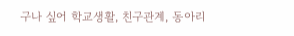구나 싶어 학교생활, 친구관계, 동아리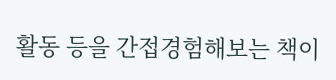활동 등을 간접경험해보는 책이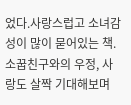었다.사랑스럽고 소녀감성이 많이 묻어있는 책.소꿉친구와의 우정, 사랑도 살짝 기대해보며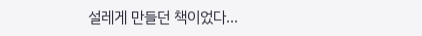설레게 만들던 책이었다...